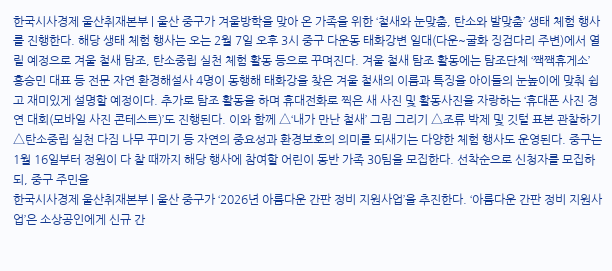한국시사경제 울산취재본부 | 울산 중구가 겨울방학을 맞아 온 가족을 위한 ‘철새와 눈맞춤, 탄소와 발맞춤’ 생태 체험 행사를 진행한다. 해당 생태 체험 행사는 오는 2월 7일 오후 3시 중구 다운동 태화강변 일대(다운~굴화 징검다리 주변)에서 열릴 예정으로 겨울 철새 탐조, 탄소중립 실천 체험 활동 등으로 꾸며진다. 겨울 철새 탐조 활동에는 탐조단체 ‘짹짹휴게소’ 홍승민 대표 등 전문 자연 환경해설사 4명이 동행해 태화강을 찾은 겨울 철새의 이름과 특징을 아이들의 눈높이에 맞춰 쉽고 재미있게 설명할 예정이다. 추가로 탐조 활동을 하며 휴대전화로 찍은 새 사진 및 활동사진을 자랑하는 ‘휴대폰 사진 경연 대회(모바일 사진 콘테스트)’도 진행된다. 이와 함께 △‘내가 만난 철새’ 그림 그리기 △조류 박제 및 깃털 표본 관찰하기 △탄소중립 실천 다짐 나무 꾸미기 등 자연의 중요성과 환경보호의 의미를 되새기는 다양한 체험 행사도 운영된다. 중구는 1월 16일부터 정원이 다 찰 때까지 해당 행사에 참여할 어린이 동반 가족 30팀을 모집한다. 선착순으로 신청자를 모집하되, 중구 주민을
한국시사경제 울산취재본부 | 울산 중구가 ‘2026년 아름다운 간판 정비 지원사업’을 추진한다. ‘아름다운 간판 정비 지원사업’은 소상공인에게 신규 간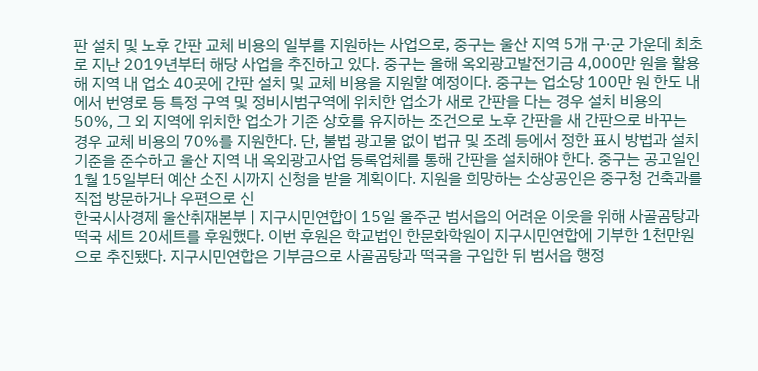판 설치 및 노후 간판 교체 비용의 일부를 지원하는 사업으로, 중구는 울산 지역 5개 구·군 가운데 최초로 지난 2019년부터 해당 사업을 추진하고 있다. 중구는 올해 옥외광고발전기금 4,000만 원을 활용해 지역 내 업소 40곳에 간판 설치 및 교체 비용을 지원할 예정이다. 중구는 업소당 100만 원 한도 내에서 번영로 등 특정 구역 및 정비시범구역에 위치한 업소가 새로 간판을 다는 경우 설치 비용의 50%, 그 외 지역에 위치한 업소가 기존 상호를 유지하는 조건으로 노후 간판을 새 간판으로 바꾸는 경우 교체 비용의 70%를 지원한다. 단, 불법 광고물 없이 법규 및 조례 등에서 정한 표시 방법과 설치 기준을 준수하고 울산 지역 내 옥외광고사업 등록업체를 통해 간판을 설치해야 한다. 중구는 공고일인 1월 15일부터 예산 소진 시까지 신청을 받을 계획이다. 지원을 희망하는 소상공인은 중구청 건축과를 직접 방문하거나 우편으로 신
한국시사경제 울산취재본부 | 지구시민연합이 15일 울주군 범서읍의 어려운 이웃을 위해 사골곰탕과 떡국 세트 20세트를 후원했다. 이번 후원은 학교법인 한문화학원이 지구시민연합에 기부한 1천만원으로 추진됐다. 지구시민연합은 기부금으로 사골곰탕과 떡국을 구입한 뒤 범서읍 행정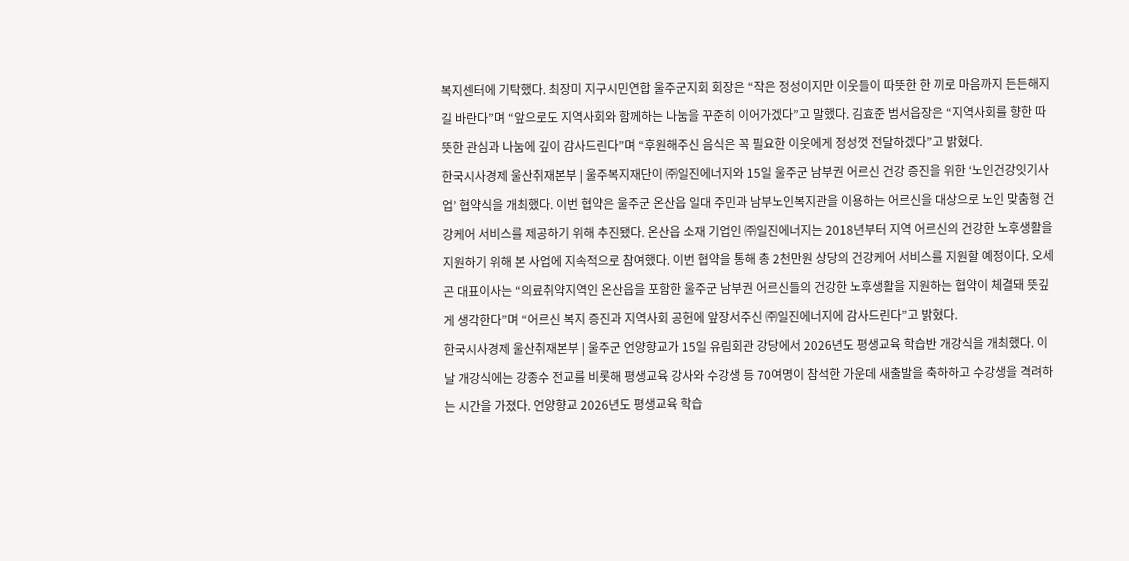복지센터에 기탁했다. 최장미 지구시민연합 울주군지회 회장은 “작은 정성이지만 이웃들이 따뜻한 한 끼로 마음까지 든든해지길 바란다”며 “앞으로도 지역사회와 함께하는 나눔을 꾸준히 이어가겠다”고 말했다. 김효준 범서읍장은 “지역사회를 향한 따뜻한 관심과 나눔에 깊이 감사드린다”며 “후원해주신 음식은 꼭 필요한 이웃에게 정성껏 전달하겠다”고 밝혔다.
한국시사경제 울산취재본부 | 울주복지재단이 ㈜일진에너지와 15일 울주군 남부권 어르신 건강 증진을 위한 ‘노인건강잇기사업’ 협약식을 개최했다. 이번 협약은 울주군 온산읍 일대 주민과 남부노인복지관을 이용하는 어르신을 대상으로 노인 맞춤형 건강케어 서비스를 제공하기 위해 추진됐다. 온산읍 소재 기업인 ㈜일진에너지는 2018년부터 지역 어르신의 건강한 노후생활을 지원하기 위해 본 사업에 지속적으로 참여했다. 이번 협약을 통해 총 2천만원 상당의 건강케어 서비스를 지원할 예정이다. 오세곤 대표이사는 “의료취약지역인 온산읍을 포함한 울주군 남부권 어르신들의 건강한 노후생활을 지원하는 협약이 체결돼 뜻깊게 생각한다”며 “어르신 복지 증진과 지역사회 공헌에 앞장서주신 ㈜일진에너지에 감사드린다”고 밝혔다.
한국시사경제 울산취재본부 | 울주군 언양향교가 15일 유림회관 강당에서 2026년도 평생교육 학습반 개강식을 개최했다. 이날 개강식에는 강종수 전교를 비롯해 평생교육 강사와 수강생 등 70여명이 참석한 가운데 새출발을 축하하고 수강생을 격려하는 시간을 가졌다. 언양향교 2026년도 평생교육 학습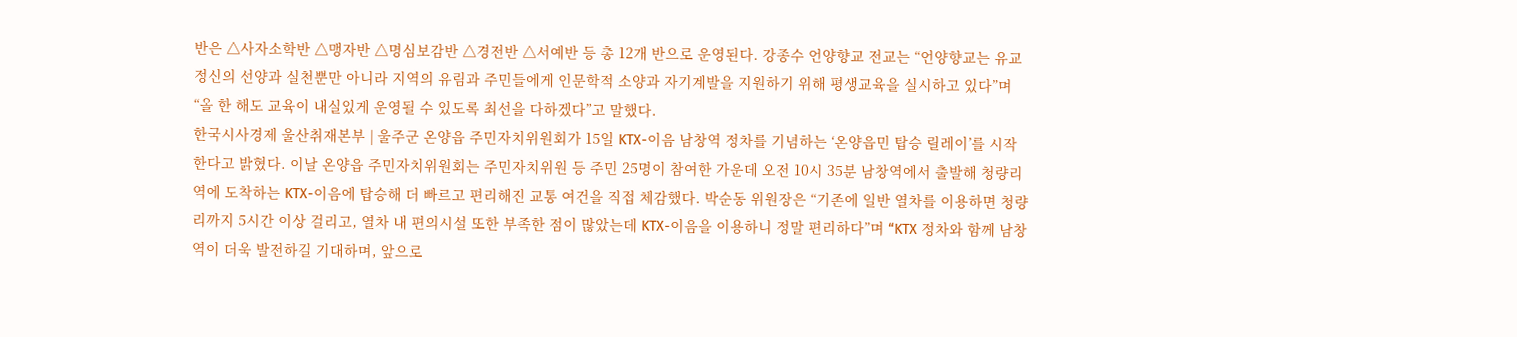반은 △사자소학반 △맹자반 △명심보감반 △경전반 △서예반 등 총 12개 반으로 운영된다. 강종수 언양향교 전교는 “언양향교는 유교 정신의 선양과 실천뿐만 아니라 지역의 유림과 주민들에게 인문학적 소양과 자기계발을 지원하기 위해 평생교육을 실시하고 있다”며 “올 한 해도 교육이 내실있게 운영될 수 있도록 최선을 다하겠다”고 말했다.
한국시사경제 울산취재본부 | 울주군 온양읍 주민자치위원회가 15일 KTX-이음 남창역 정차를 기념하는 ‘온양읍민 탑승 릴레이’를 시작한다고 밝혔다. 이날 온양읍 주민자치위원회는 주민자치위원 등 주민 25명이 참여한 가운데 오전 10시 35분 남창역에서 출발해 청량리역에 도착하는 KTX-이음에 탑승해 더 빠르고 편리해진 교통 여건을 직접 체감했다. 박순동 위원장은 “기존에 일반 열차를 이용하면 청량리까지 5시간 이상 걸리고, 열차 내 편의시설 또한 부족한 점이 많았는데 KTX-이음을 이용하니 정말 편리하다”며 “KTX 정차와 함께 남창역이 더욱 발전하길 기대하며, 앞으로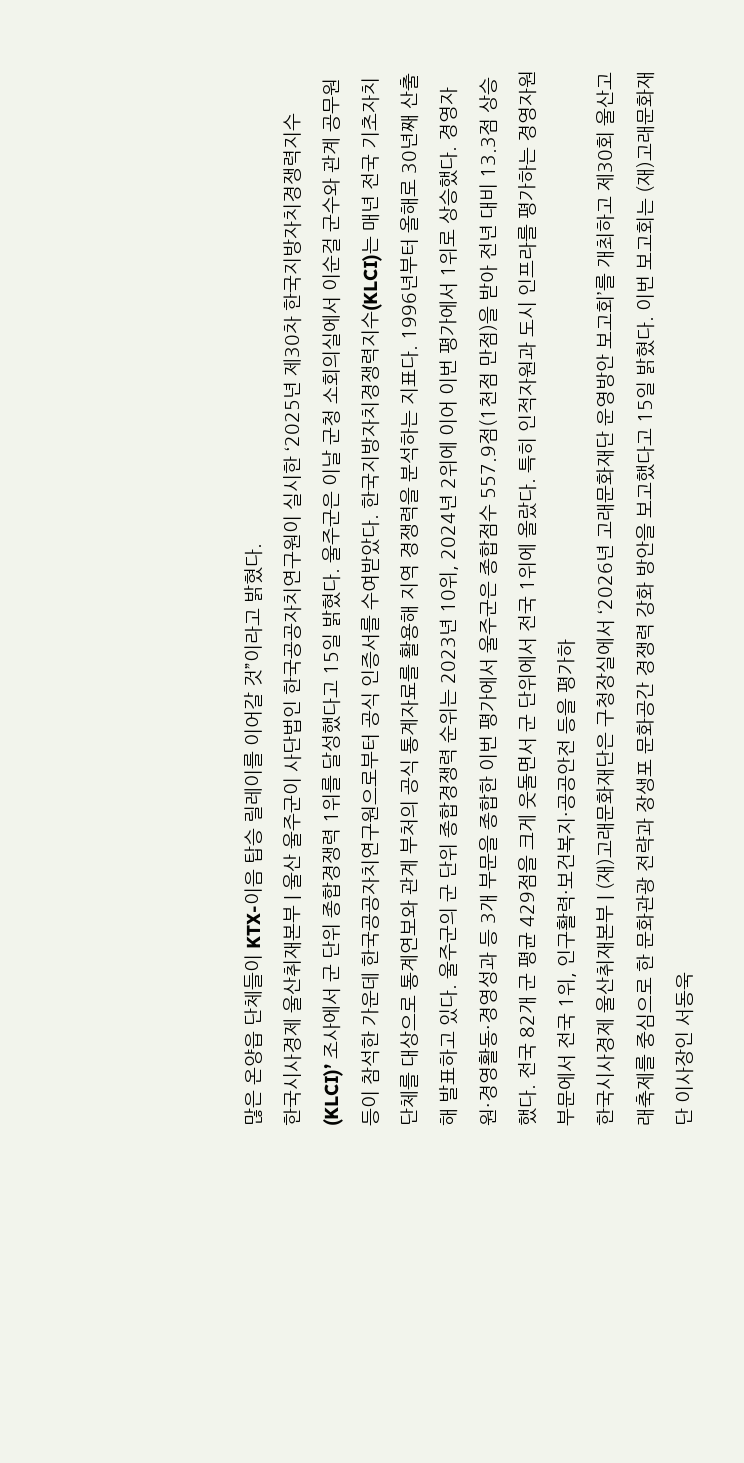많은 온양읍 단체들이 KTX-이음 탑승 릴레이를 이어갈 것”이라고 밝혔다.
한국시사경제 울산취재본부 | 울산 울주군이 사단법인 한국공공자치연구원이 실시한 ‘2025년 제30차 한국지방자치경쟁력지수(KLCI)’ 조사에서 군 단위 종합경쟁력 1위를 달성했다고 15일 밝혔다. 울주군은 이날 군청 소회의실에서 이순걸 군수와 관계 공무원 등이 참석한 가운데 한국공공자치연구원으로부터 공식 인증서를 수여받았다. 한국지방자치경쟁력지수(KLCI)는 매년 전국 기초자치단체를 대상으로 통계연보와 관계 부처의 공식 통계자료를 활용해 지역 경쟁력을 분석하는 지표다. 1996년부터 올해로 30년째 산출해 발표하고 있다. 울주군의 군 단위 종합경쟁력 순위는 2023년 10위, 2024년 2위에 이어 이번 평가에서 1위로 상승했다. 경영자원·경영활동·경영성과 등 3개 부문을 종합한 이번 평가에서 울주군은 종합점수 557.9점(1천점 만점)을 받아 전년 대비 13.3점 상승했다. 전국 82개 군 평균 429점을 크게 웃돌면서 군 단위에서 전국 1위에 올랐다. 특히 인적자원과 도시 인프라를 평가하는 경영자원 부문에서 전국 1위, 인구활력·보건복지·공공안전 등을 평가하
한국시사경제 울산취재본부 | (재)고래문화재단은 구청장실에서 ‘2026년 고래문화재단 운영방안 보고회’를 개최하고 제30회 울산고래축제를 중심으로 한 문화관광 전략과 장생포 문화공간 경쟁력 강화 방안을 보고했다고 15일 밝혔다. 이번 보고회는 (재)고래문화재단 이사장인 서동욱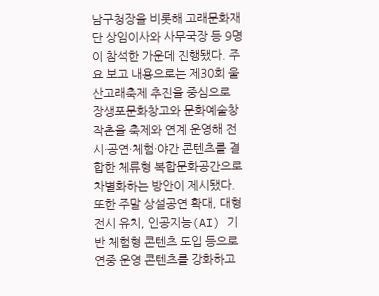남구청장을 비롯해 고래문화재단 상임이사와 사무국장 등 9명이 참석한 가운데 진행됐다. 주요 보고 내용으로는 제30회 울산고래축제 추진을 중심으로 장생포문화창고와 문화예술창작촌을 축제와 연계 운영해 전시·공연·체험·야간 콘텐츠를 결합한 체류형 복합문화공간으로 차별화하는 방안이 제시됐다. 또한 주말 상설공연 확대, 대형 전시 유치, 인공지능(AI) 기반 체험형 콘텐츠 도입 등으로 연중 운영 콘텐츠를 강화하고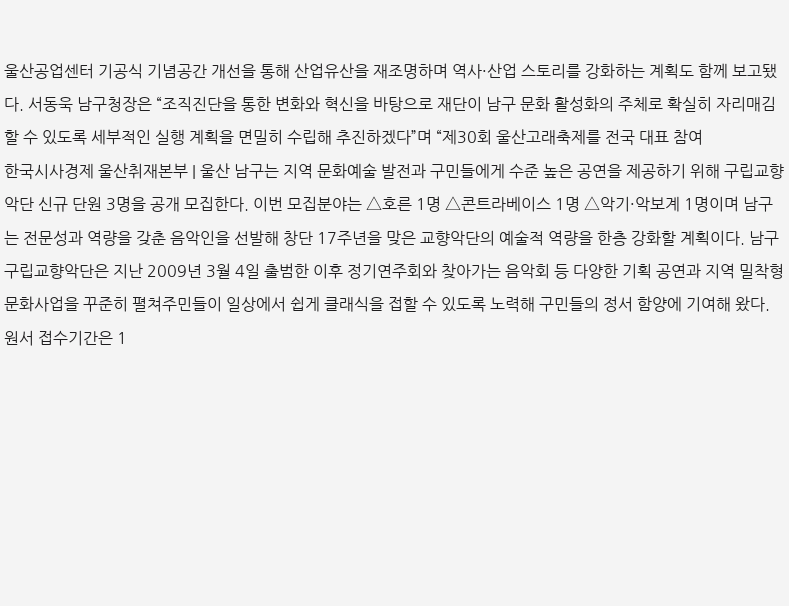울산공업센터 기공식 기념공간 개선을 통해 산업유산을 재조명하며 역사·산업 스토리를 강화하는 계획도 함께 보고됐다. 서동욱 남구청장은 “조직진단을 통한 변화와 혁신을 바탕으로 재단이 남구 문화 활성화의 주체로 확실히 자리매김할 수 있도록 세부적인 실행 계획을 면밀히 수립해 추진하겠다”며 “제30회 울산고래축제를 전국 대표 참여
한국시사경제 울산취재본부 | 울산 남구는 지역 문화예술 발전과 구민들에게 수준 높은 공연을 제공하기 위해 구립교향악단 신규 단원 3명을 공개 모집한다. 이번 모집분야는 △호른 1명 △콘트라베이스 1명 △악기·악보계 1명이며 남구는 전문성과 역량을 갖춘 음악인을 선발해 창단 17주년을 맞은 교향악단의 예술적 역량을 한층 강화할 계획이다. 남구 구립교향악단은 지난 2009년 3월 4일 출범한 이후 정기연주회와 찾아가는 음악회 등 다양한 기획 공연과 지역 밀착형 문화사업을 꾸준히 펼쳐주민들이 일상에서 쉽게 클래식을 접할 수 있도록 노력해 구민들의 정서 함양에 기여해 왔다. 원서 접수기간은 1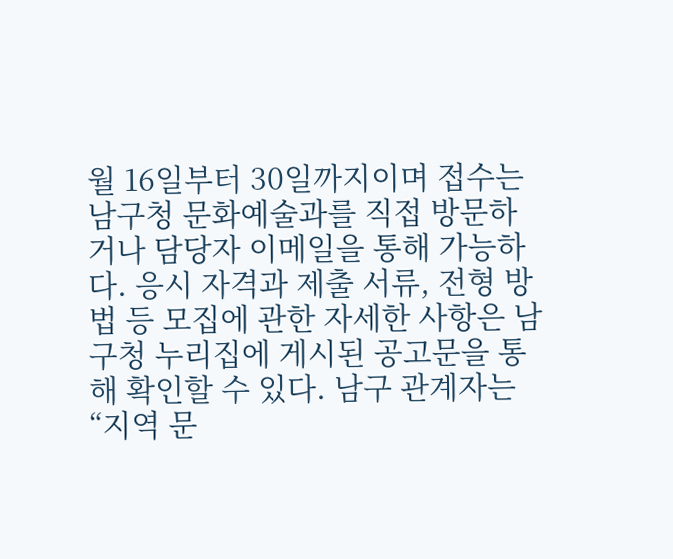월 16일부터 30일까지이며 접수는 남구청 문화예술과를 직접 방문하거나 담당자 이메일을 통해 가능하다. 응시 자격과 제출 서류, 전형 방법 등 모집에 관한 자세한 사항은 남구청 누리집에 게시된 공고문을 통해 확인할 수 있다. 남구 관계자는 “지역 문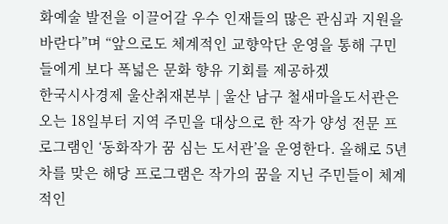화예술 발전을 이끌어갈 우수 인재들의 많은 관심과 지원을 바란다”며 “앞으로도 체계적인 교향악단 운영을 통해 구민들에게 보다 폭넓은 문화 향유 기회를 제공하겠
한국시사경제 울산취재본부 | 울산 남구 철새마을도서관은 오는 18일부터 지역 주민을 대상으로 한 작가 양성 전문 프로그램인 ‘동화작가 꿈 심는 도서관’을 운영한다. 올해로 5년차를 맞은 해당 프로그램은 작가의 꿈을 지닌 주민들이 체계적인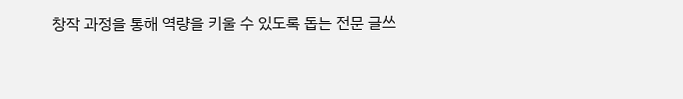창작 과정을 통해 역량을 키울 수 있도록 돕는 전문 글쓰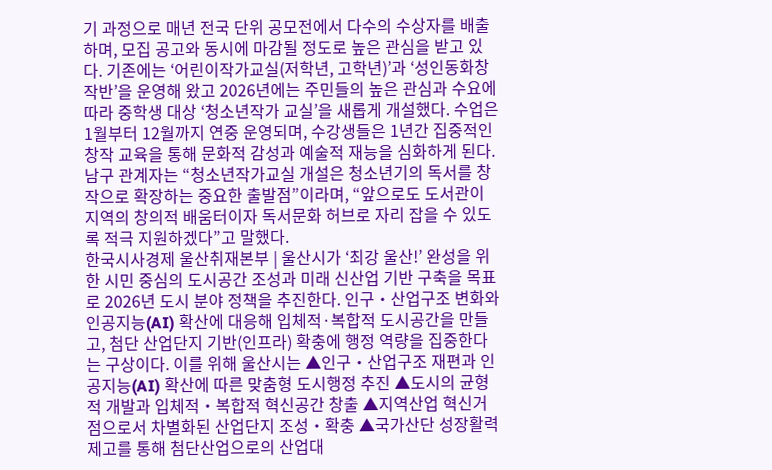기 과정으로 매년 전국 단위 공모전에서 다수의 수상자를 배출하며, 모집 공고와 동시에 마감될 정도로 높은 관심을 받고 있다. 기존에는 ‘어린이작가교실(저학년, 고학년)’과 ‘성인동화창작반’을 운영해 왔고 2026년에는 주민들의 높은 관심과 수요에 따라 중학생 대상 ‘청소년작가 교실’을 새롭게 개설했다. 수업은 1월부터 12월까지 연중 운영되며, 수강생들은 1년간 집중적인 창작 교육을 통해 문화적 감성과 예술적 재능을 심화하게 된다. 남구 관계자는 “청소년작가교실 개설은 청소년기의 독서를 창작으로 확장하는 중요한 출발점”이라며, “앞으로도 도서관이 지역의 창의적 배움터이자 독서문화 허브로 자리 잡을 수 있도록 적극 지원하겠다”고 말했다.
한국시사경제 울산취재본부 | 울산시가 ‘최강 울산!’ 완성을 위한 시민 중심의 도시공간 조성과 미래 신산업 기반 구축을 목표로 2026년 도시 분야 정책을 추진한다. 인구‧산업구조 변화와 인공지능(AI) 확산에 대응해 입체적·복합적 도시공간을 만들고, 첨단 산업단지 기반(인프라) 확충에 행정 역량을 집중한다는 구상이다. 이를 위해 울산시는 ▲인구‧산업구조 재편과 인공지능(AI) 확산에 따른 맞춤형 도시행정 추진 ▲도시의 균형적 개발과 입체적‧복합적 혁신공간 창출 ▲지역산업 혁신거점으로서 차별화된 산업단지 조성‧확충 ▲국가산단 성장활력 제고를 통해 첨단산업으로의 산업대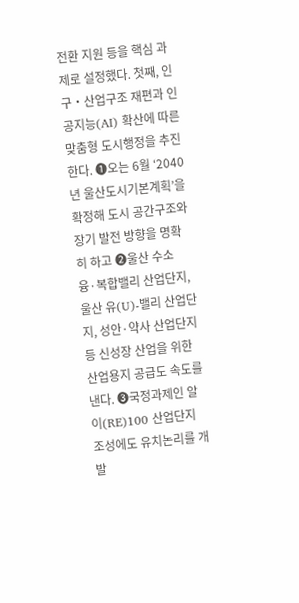전환 지원 등을 핵심 과제로 설정했다. 첫째, 인구‧산업구조 재편과 인공지능(AI) 확산에 따른 맞춤형 도시행정을 추진한다. ➊오는 6월 ‘2040년 울산도시기본계획’을 확정해 도시 공간구조와 장기 발전 방향을 명확히 하고 ➋울산 수소 융·복합밸리 산업단지, 울산 유(U)-밸리 산업단지, 성안·약사 산업단지 등 신성장 산업을 위한 산업용지 공급도 속도를 낸다. ➌국정과제인 알이(RE)100 산업단지 조성에도 유치논리를 개발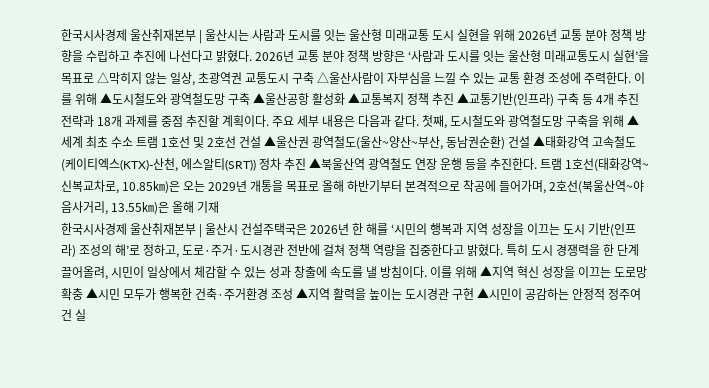한국시사경제 울산취재본부 | 울산시는 사람과 도시를 잇는 울산형 미래교통 도시 실현을 위해 2026년 교통 분야 정책 방향을 수립하고 추진에 나선다고 밝혔다. 2026년 교통 분야 정책 방향은 ‘사람과 도시를 잇는 울산형 미래교통도시 실현’을 목표로 △막히지 않는 일상, 초광역권 교통도시 구축 △울산사람이 자부심을 느낄 수 있는 교통 환경 조성에 주력한다. 이를 위해 ▲도시철도와 광역철도망 구축 ▲울산공항 활성화 ▲교통복지 정책 추진 ▲교통기반(인프라) 구축 등 4개 추진 전략과 18개 과제를 중점 추진할 계획이다. 주요 세부 내용은 다음과 같다. 첫째, 도시철도와 광역철도망 구축을 위해 ▲세계 최초 수소 트램 1호선 및 2호선 건설 ▲울산권 광역철도(울산~양산~부산, 동남권순환) 건설 ▲태화강역 고속철도(케이티엑스(KTX)-산천, 에스알티(SRT)) 정차 추진 ▲북울산역 광역철도 연장 운행 등을 추진한다. 트램 1호선(태화강역~신복교차로, 10.85㎞)은 오는 2029년 개통을 목표로 올해 하반기부터 본격적으로 착공에 들어가며, 2호선(북울산역~야음사거리, 13.55㎞)은 올해 기재
한국시사경제 울산취재본부 | 울산시 건설주택국은 2026년 한 해를 ‘시민의 행복과 지역 성장을 이끄는 도시 기반(인프라) 조성의 해’로 정하고, 도로·주거·도시경관 전반에 걸쳐 정책 역량을 집중한다고 밝혔다. 특히 도시 경쟁력을 한 단계 끌어올려, 시민이 일상에서 체감할 수 있는 성과 창출에 속도를 낼 방침이다. 이를 위해 ▲지역 혁신 성장을 이끄는 도로망 확충 ▲시민 모두가 행복한 건축·주거환경 조성 ▲지역 활력을 높이는 도시경관 구현 ▲시민이 공감하는 안정적 정주여건 실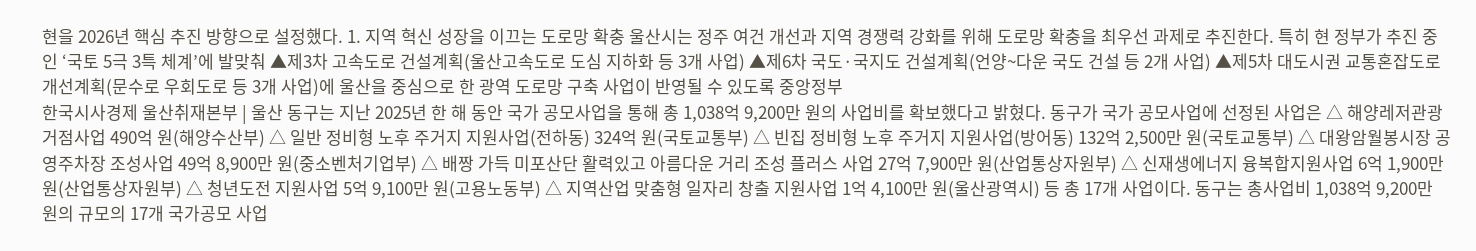현을 2026년 핵심 추진 방향으로 설정했다. 1. 지역 혁신 성장을 이끄는 도로망 확충 울산시는 정주 여건 개선과 지역 경쟁력 강화를 위해 도로망 확충을 최우선 과제로 추진한다. 특히 현 정부가 추진 중인 ‘국토 5극 3특 체계’에 발맞춰 ▲제3차 고속도로 건설계획(울산고속도로 도심 지하화 등 3개 사업) ▲제6차 국도·국지도 건설계획(언양~다운 국도 건설 등 2개 사업) ▲제5차 대도시권 교통혼잡도로 개선계획(문수로 우회도로 등 3개 사업)에 울산을 중심으로 한 광역 도로망 구축 사업이 반영될 수 있도록 중앙정부
한국시사경제 울산취재본부 | 울산 동구는 지난 2025년 한 해 동안 국가 공모사업을 통해 총 1,038억 9,200만 원의 사업비를 확보했다고 밝혔다. 동구가 국가 공모사업에 선정된 사업은 △ 해양레저관광 거점사업 490억 원(해양수산부) △ 일반 정비형 노후 주거지 지원사업(전하동) 324억 원(국토교통부) △ 빈집 정비형 노후 주거지 지원사업(방어동) 132억 2,500만 원(국토교통부) △ 대왕암월봉시장 공영주차장 조성사업 49억 8,900만 원(중소벤처기업부) △ 배짱 가득 미포산단 활력있고 아름다운 거리 조성 플러스 사업 27억 7,900만 원(산업통상자원부) △ 신재생에너지 융복합지원사업 6억 1,900만 원(산업통상자원부) △ 청년도전 지원사업 5억 9,100만 원(고용노동부) △ 지역산업 맞춤형 일자리 창출 지원사업 1억 4,100만 원(울산광역시) 등 총 17개 사업이다. 동구는 총사업비 1,038억 9,200만 원의 규모의 17개 국가공모 사업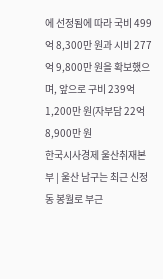에 선정됨에 따라 국비 499억 8,300만 원과 시비 277억 9,800만 원을 확보했으며, 앞으로 구비 239억 1,200만 원(자부담 22억 8,900만 원
한국시사경제 울산취재본부 | 울산 남구는 최근 신정동 봉월로 부근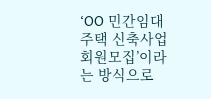‘OO 민간임대주택 신축사업 회원모집’이라는 방식으로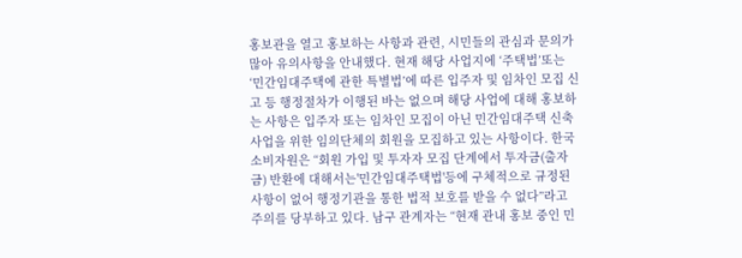홍보관을 열고 홍보하는 사항과 관련, 시민들의 관심과 문의가 많아 유의사항을 안내했다. 현재 해당 사업지에 ‘주택법’또는 ‘민간임대주택에 관한 특별법’에 따른 입주자 및 임차인 모집 신고 등 행정절차가 이행된 바는 없으며 해당 사업에 대해 홍보하는 사항은 입주자 또는 임차인 모집이 아닌 민간임대주택 신축사업을 위한 임의단체의 회원을 모집하고 있는 사항이다. 한국소비자원은 “회원 가입 및 투자자 모집 단계에서 투자금(출자금) 반환에 대해서는'민간임대주택법'등에 구체적으로 규정된 사항이 없어 행정기관을 통한 법적 보호를 받을 수 없다”라고 주의를 당부하고 있다. 남구 관계자는 “현재 관내 홍보 중인 민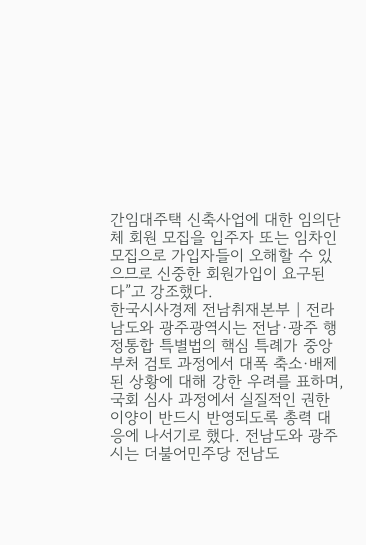간임대주택 신축사업에 대한 임의단체 회원 모집을 입주자 또는 임차인 모집으로 가입자들이 오해할 수 있으므로 신중한 회원가입이 요구된다”고 강조했다.
한국시사경제 전남취재본부 | 전라남도와 광주광역시는 전남·광주 행정통합 특별법의 핵심 특례가 중앙부처 검토 과정에서 대폭 축소·배제된 상황에 대해 강한 우려를 표하며, 국회 심사 과정에서 실질적인 권한 이양이 반드시 반영되도록 총력 대응에 나서기로 했다. 전남도와 광주시는 더불어민주당 전남도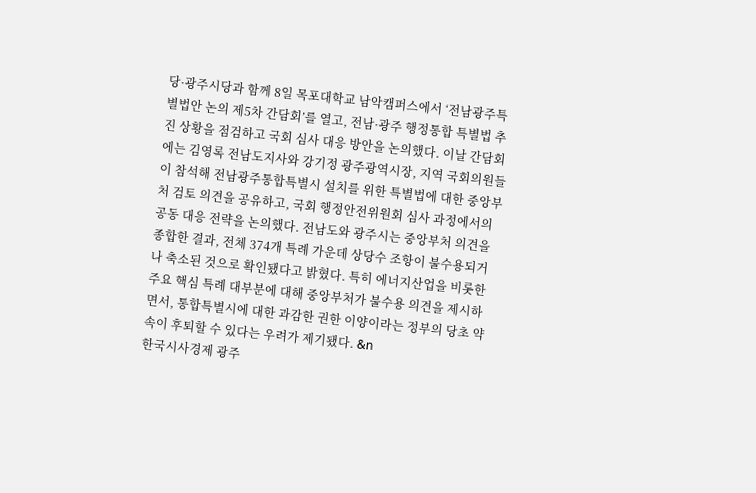당·광주시당과 함께 8일 목포대학교 남악캠퍼스에서 ‘전남광주특별법안 논의 제5차 간담회’를 열고, 전남·광주 행정통합 특별법 추진 상황을 점검하고 국회 심사 대응 방안을 논의했다. 이날 간담회에는 김영록 전남도지사와 강기정 광주광역시장, 지역 국회의원들이 참석해 전남광주통합특별시 설치를 위한 특별법에 대한 중앙부처 검토 의견을 공유하고, 국회 행정안전위원회 심사 과정에서의 공동 대응 전략을 논의했다. 전남도와 광주시는 중앙부처 의견을 종합한 결과, 전체 374개 특례 가운데 상당수 조항이 불수용되거나 축소된 것으로 확인됐다고 밝혔다. 특히 에너지산업을 비롯한 주요 핵심 특례 대부분에 대해 중앙부처가 불수용 의견을 제시하면서, 통합특별시에 대한 과감한 권한 이양이라는 정부의 당초 약속이 후퇴할 수 있다는 우려가 제기됐다. &n
한국시사경제 광주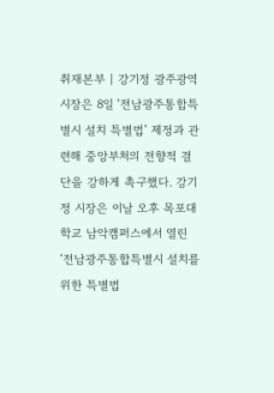취재본부 | 강기정 광주광역시장은 8일 ‘전남광주통합특별시 설치 특별법’ 제정과 관련해 중앙부처의 전향적 결단을 강하게 촉구했다. 강기정 시장은 이날 오후 목포대학교 남악캠퍼스에서 열린 ‘전남광주통합특별시 설치를 위한 특별법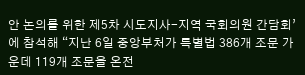안 논의를 위한 제5차 시도지사-지역 국회의원 간담회’에 참석해 “지난 6일 중앙부처가 특별법 386개 조문 가운데 119개 조문을 온전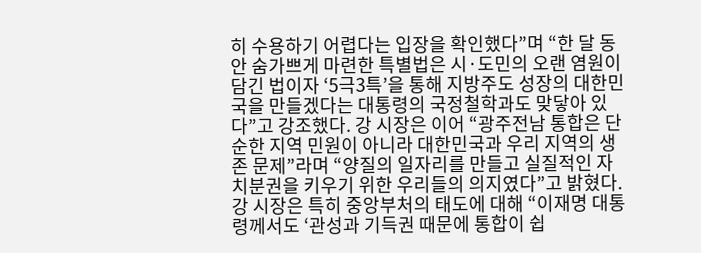히 수용하기 어렵다는 입장을 확인했다”며 “한 달 동안 숨가쁘게 마련한 특별법은 시·도민의 오랜 염원이 담긴 법이자 ‘5극3특’을 통해 지방주도 성장의 대한민국을 만들겠다는 대통령의 국정철학과도 맞닿아 있다”고 강조했다. 강 시장은 이어 “광주전남 통합은 단순한 지역 민원이 아니라 대한민국과 우리 지역의 생존 문제”라며 “양질의 일자리를 만들고 실질적인 자치분권을 키우기 위한 우리들의 의지였다”고 밝혔다. 강 시장은 특히 중앙부처의 태도에 대해 “이재명 대통령께서도 ‘관성과 기득권 때문에 통합이 쉽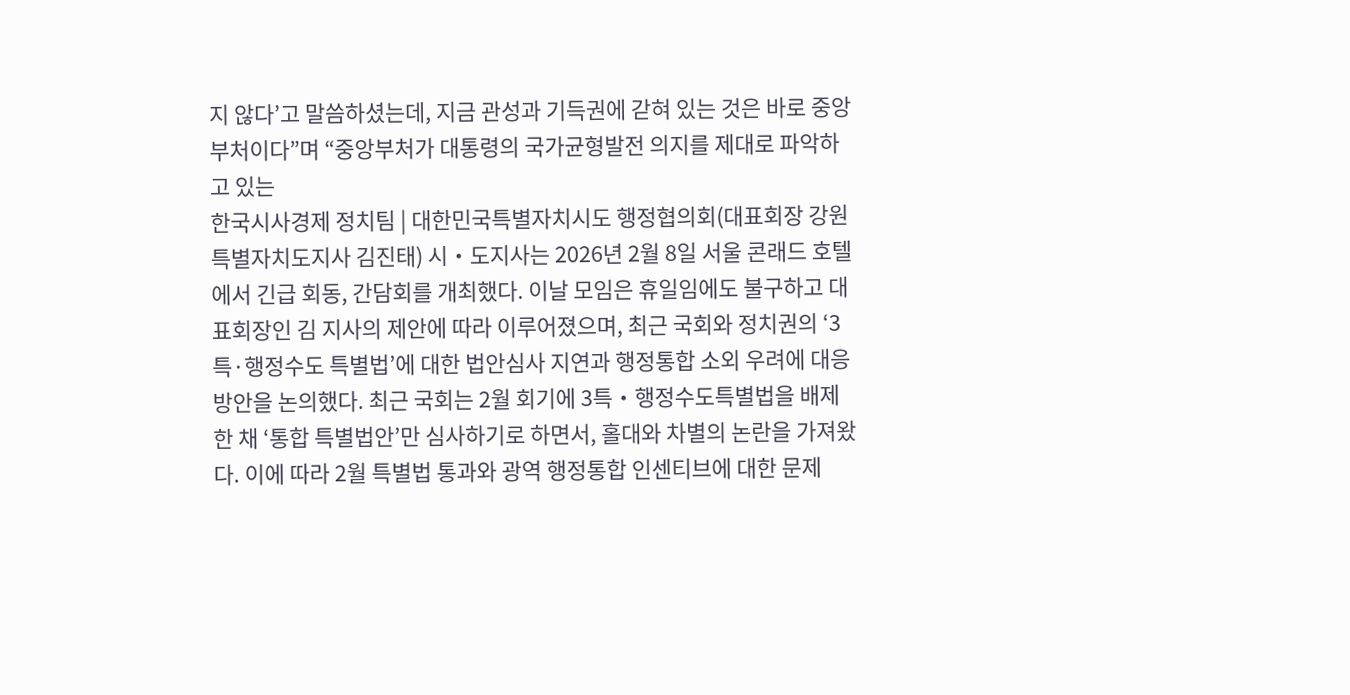지 않다’고 말씀하셨는데, 지금 관성과 기득권에 갇혀 있는 것은 바로 중앙부처이다”며 “중앙부처가 대통령의 국가균형발전 의지를 제대로 파악하고 있는
한국시사경제 정치팀 | 대한민국특별자치시도 행정협의회(대표회장 강원특별자치도지사 김진태) 시‧도지사는 2026년 2월 8일 서울 콘래드 호텔에서 긴급 회동, 간담회를 개최했다. 이날 모임은 휴일임에도 불구하고 대표회장인 김 지사의 제안에 따라 이루어졌으며, 최근 국회와 정치권의 ‘3특·행정수도 특별법’에 대한 법안심사 지연과 행정통합 소외 우려에 대응방안을 논의했다. 최근 국회는 2월 회기에 3특‧행정수도특별법을 배제한 채 ‘통합 특별법안’만 심사하기로 하면서, 홀대와 차별의 논란을 가져왔다. 이에 따라 2월 특별법 통과와 광역 행정통합 인센티브에 대한 문제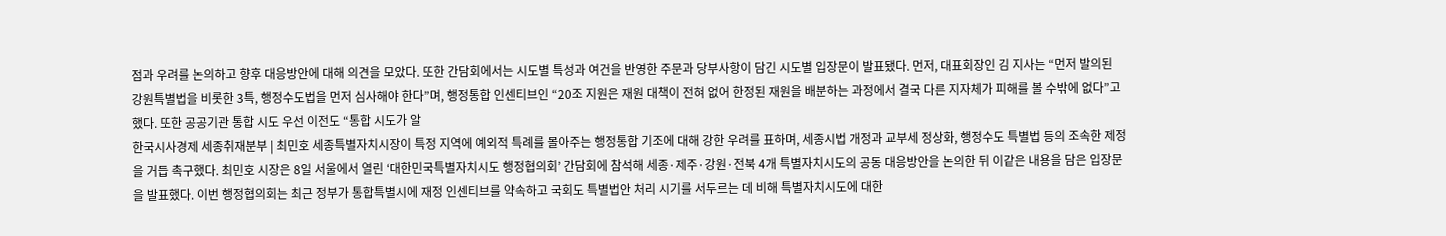점과 우려를 논의하고 향후 대응방안에 대해 의견을 모았다. 또한 간담회에서는 시도별 특성과 여건을 반영한 주문과 당부사항이 담긴 시도별 입장문이 발표됐다. 먼저, 대표회장인 김 지사는 “먼저 발의된 강원특별법을 비롯한 3특, 행정수도법을 먼저 심사해야 한다”며, 행정통합 인센티브인 “20조 지원은 재원 대책이 전혀 없어 한정된 재원을 배분하는 과정에서 결국 다른 지자체가 피해를 볼 수밖에 없다”고 했다. 또한 공공기관 통합 시도 우선 이전도 “통합 시도가 알
한국시사경제 세종취재분부 | 최민호 세종특별자치시장이 특정 지역에 예외적 특례를 몰아주는 행정통합 기조에 대해 강한 우려를 표하며, 세종시법 개정과 교부세 정상화, 행정수도 특별법 등의 조속한 제정을 거듭 촉구했다. 최민호 시장은 8일 서울에서 열린 ‘대한민국특별자치시도 행정협의회’ 간담회에 참석해 세종·제주·강원·전북 4개 특별자치시도의 공동 대응방안을 논의한 뒤 이같은 내용을 담은 입장문을 발표했다. 이번 행정협의회는 최근 정부가 통합특별시에 재정 인센티브를 약속하고 국회도 특별법안 처리 시기를 서두르는 데 비해 특별자치시도에 대한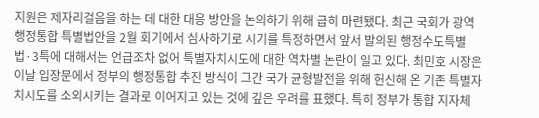지원은 제자리걸음을 하는 데 대한 대응 방안을 논의하기 위해 급히 마련됐다. 최근 국회가 광역행정통합 특별법안을 2월 회기에서 심사하기로 시기를 특정하면서 앞서 발의된 행정수도특별법·3특에 대해서는 언급조차 없어 특별자치시도에 대한 역차별 논란이 일고 있다. 최민호 시장은 이날 입장문에서 정부의 행정통합 추진 방식이 그간 국가 균형발전을 위해 헌신해 온 기존 특별자치시도를 소외시키는 결과로 이어지고 있는 것에 깊은 우려를 표했다. 특히 정부가 통합 지자체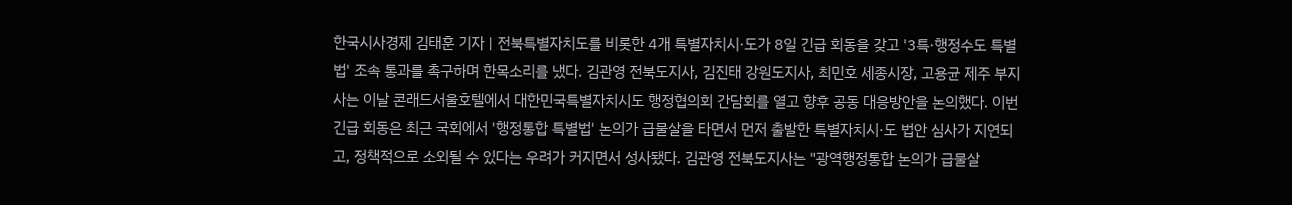한국시사경제 김태훈 기자 | 전북특별자치도를 비롯한 4개 특별자치시·도가 8일 긴급 회동을 갖고 '3특·행정수도 특별법' 조속 통과를 촉구하며 한목소리를 냈다. 김관영 전북도지사, 김진태 강원도지사, 최민호 세종시장, 고용균 제주 부지사는 이날 콘래드서울호텔에서 대한민국특별자치시도 행정협의회 간담회를 열고 향후 공동 대응방안을 논의했다. 이번 긴급 회동은 최근 국회에서 '행정통합 특별법' 논의가 급물살을 타면서 먼저 출발한 특별자치시·도 법안 심사가 지연되고, 정책적으로 소외될 수 있다는 우려가 커지면서 성사됐다. 김관영 전북도지사는 "광역행정통합 논의가 급물살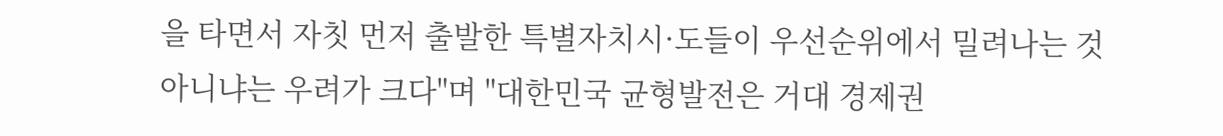을 타면서 자칫 먼저 출발한 특별자치시·도들이 우선순위에서 밀려나는 것 아니냐는 우려가 크다"며 "대한민국 균형발전은 거대 경제권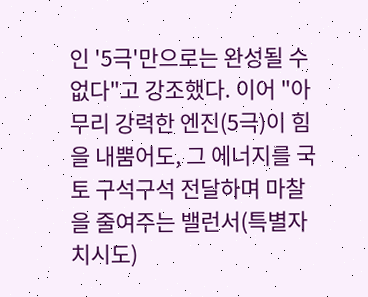인 '5극'만으로는 완성될 수 없다"고 강조했다. 이어 "아무리 강력한 엔진(5극)이 힘을 내뿜어도, 그 에너지를 국토 구석구석 전달하며 마찰을 줄여주는 밸런서(특별자치시도)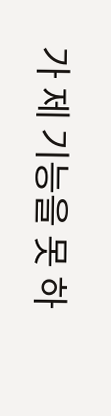가 제 기능을 못 하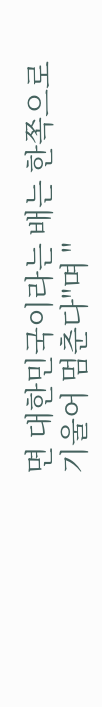면 대한민국이라는 배는 한쪽으로 기울어 멈춘다"며 "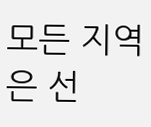모든 지역은 선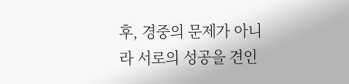후, 경중의 문제가 아니라 서로의 성공을 견인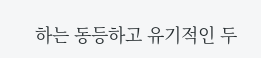하는 동등하고 유기적인 두